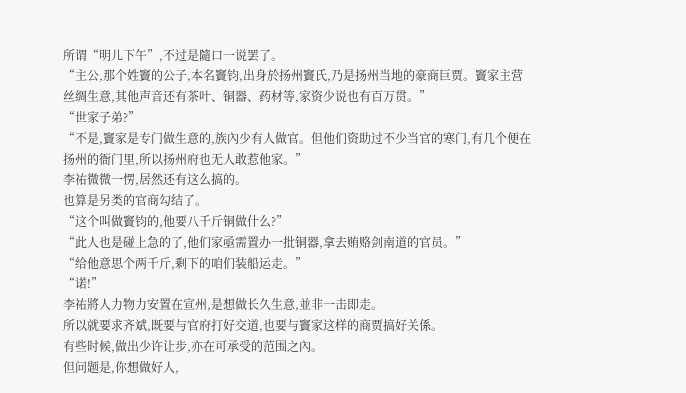所谓“明儿下午”,不过是隨口一说罢了。
“主公,那个姓竇的公子,本名竇钧,出身於扬州竇氏,乃是扬州当地的豪商巨贾。竇家主营丝绸生意,其他声音还有茶叶、铜器、药材等,家资少说也有百万贯。”
“世家子弟?”
“不是,竇家是专门做生意的,族內少有人做官。但他们资助过不少当官的寒门,有几个便在扬州的衙门里,所以扬州府也无人敢惹他家。”
李祐微微一愣,居然还有这么搞的。
也算是另类的官商勾结了。
“这个叫做竇钧的,他要八千斤铜做什么?”
“此人也是碰上急的了,他们家亟需置办一批铜器,拿去贿赂剑南道的官员。”
“给他意思个两千斤,剩下的咱们装船运走。”
“诺!”
李祐將人力物力安置在宣州,是想做长久生意,並非一击即走。
所以就要求齐斌,既要与官府打好交道,也要与竇家这样的商贾搞好关係。
有些时候,做出少许让步,亦在可承受的范围之內。
但问题是,你想做好人,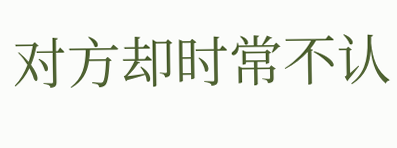对方却时常不认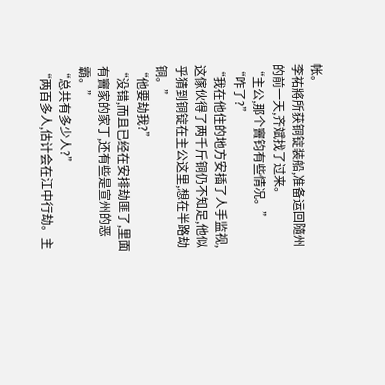帐。
李祐將所获铜锭装船,准备运回隨州的前一天,齐斌找了过来。
“主公,那个竇钧有些情况。”
“咋了?”
“我在他住的地方安插了人手监视,这傢伙得了两千斤铜仍不知足,他似乎猜到铜锭在主公这里,想在半路劫铜。”
“他要劫我?”
“没错,而且已经在安排劫匪了,里面有竇家的家丁,还有些是宣州的恶霸。”
“总共有多少人?”
“两百多人,估计会在江中行劫。主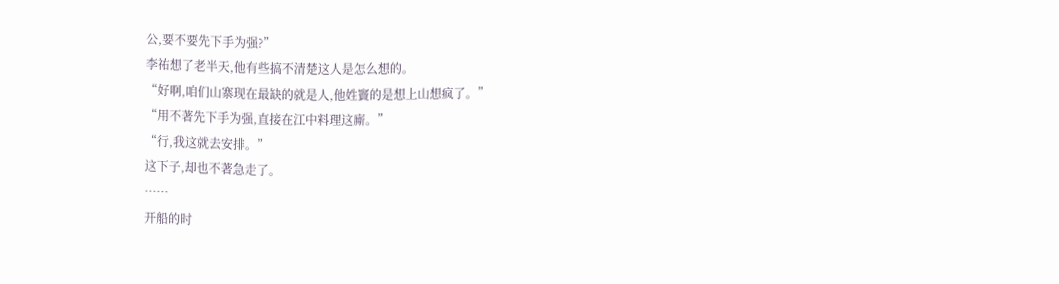公,要不要先下手为强?”
李祐想了老半天,他有些搞不清楚这人是怎么想的。
“好啊,咱们山寨现在最缺的就是人,他姓竇的是想上山想疯了。”
“用不著先下手为强,直接在江中料理这廝。”
“行,我这就去安排。”
这下子,却也不著急走了。
……
开船的时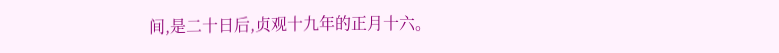间,是二十日后,贞观十九年的正月十六。